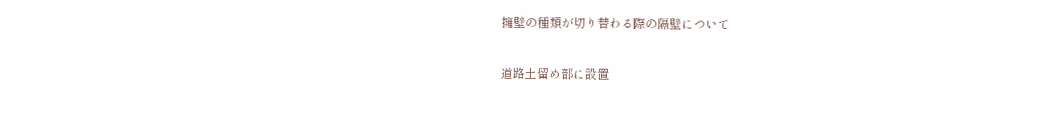擁壁の種類が切り替わる際の隔壁について

道路土留め部に設置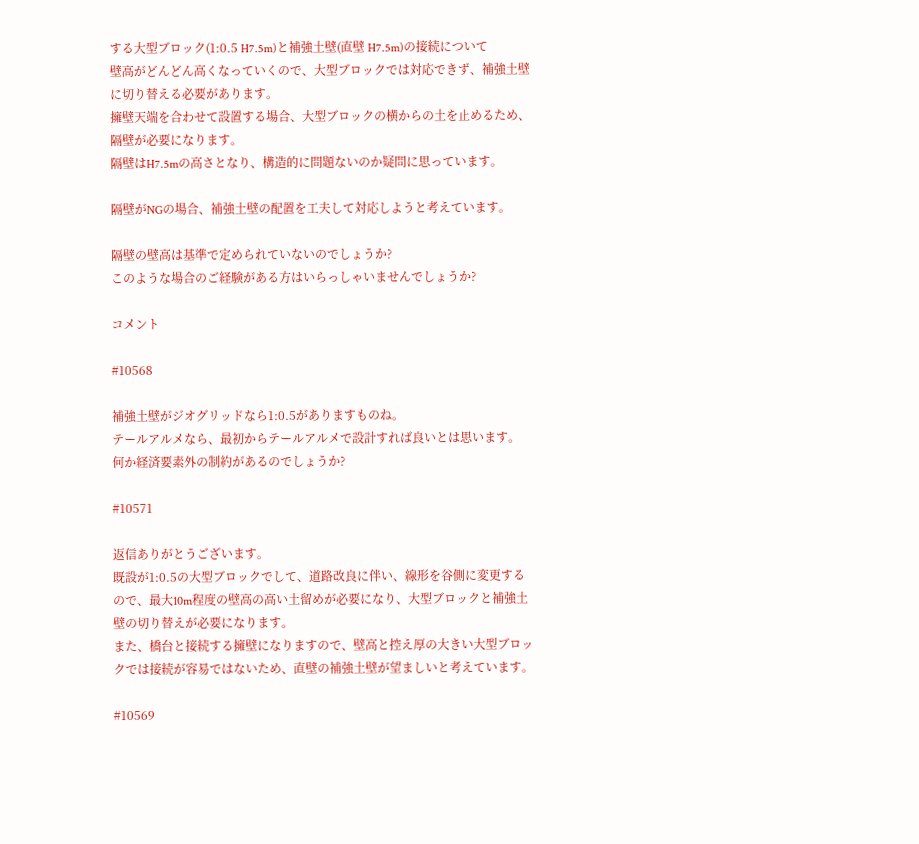する大型ブロック(1:0.5 H7.5m)と補強土壁(直壁 H7.5m)の接続について
壁高がどんどん高くなっていくので、大型ブロックでは対応できず、補強土壁に切り替える必要があります。
擁壁天端を合わせて設置する場合、大型ブロックの横からの土を止めるため、隔壁が必要になります。
隔壁はH7.5mの高さとなり、構造的に問題ないのか疑問に思っています。

隔壁がNGの場合、補強土壁の配置を工夫して対応しようと考えています。

隔壁の壁高は基準で定められていないのでしょうか?
このような場合のご経験がある方はいらっしゃいませんでしょうか?

コメント

#10568

補強土壁がジオグリッドなら1:0.5がありますものね。
テールアルメなら、最初からテールアルメで設計すれば良いとは思います。
何か経済要素外の制約があるのでしょうか?

#10571

返信ありがとうございます。
既設が1:0.5の大型ブロックでして、道路改良に伴い、線形を谷側に変更するので、最大10m程度の壁高の高い土留めが必要になり、大型ブロックと補強土壁の切り替えが必要になります。
また、橋台と接続する擁壁になりますので、壁高と控え厚の大きい大型ブロックでは接続が容易ではないため、直壁の補強土壁が望ましいと考えています。

#10569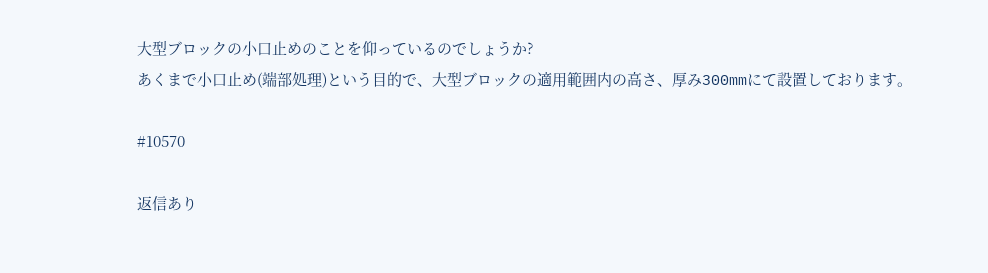大型ブロックの小口止めのことを仰っているのでしょうか?
あくまで小口止め(端部処理)という目的で、大型ブロックの適用範囲内の高さ、厚み300mmにて設置しております。

#10570

返信あり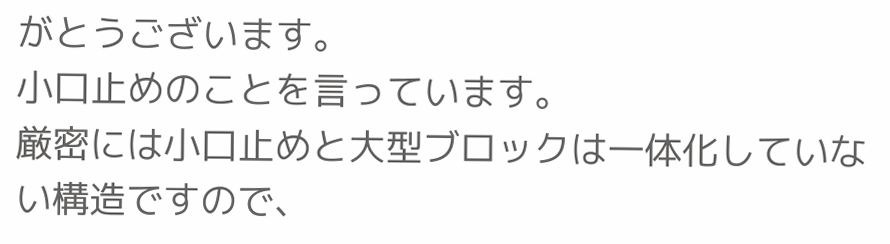がとうございます。
小口止めのことを言っています。
厳密には小口止めと大型ブロックは一体化していない構造ですので、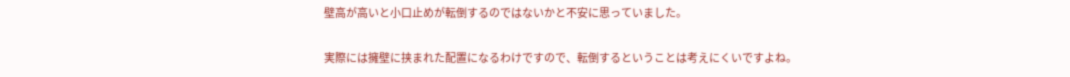壁高が高いと小口止めが転倒するのではないかと不安に思っていました。

実際には擁壁に挟まれた配置になるわけですので、転倒するということは考えにくいですよね。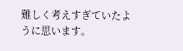難しく考えすぎていたように思います。